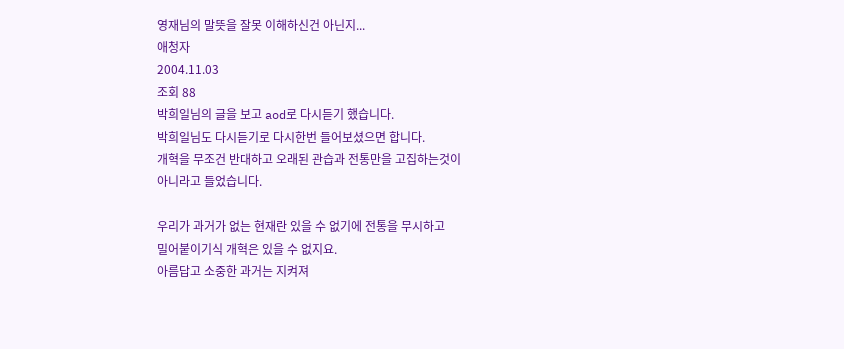영재님의 말뜻을 잘못 이해하신건 아닌지...
애청자
2004.11.03
조회 88
박희일님의 글을 보고 aod로 다시듣기 했습니다.
박희일님도 다시듣기로 다시한번 들어보셨으면 합니다.
개혁을 무조건 반대하고 오래된 관습과 전통만을 고집하는것이
아니라고 들었습니다.

우리가 과거가 없는 현재란 있을 수 없기에 전통을 무시하고
밀어붙이기식 개혁은 있을 수 없지요.
아름답고 소중한 과거는 지켜져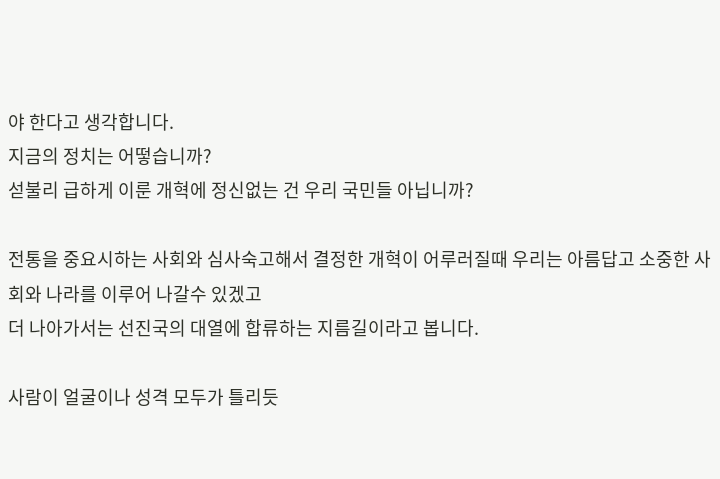야 한다고 생각합니다.
지금의 정치는 어떻습니까?
섣불리 급하게 이룬 개혁에 정신없는 건 우리 국민들 아닙니까?

전통을 중요시하는 사회와 심사숙고해서 결정한 개혁이 어루러질때 우리는 아름답고 소중한 사회와 나라를 이루어 나갈수 있겠고
더 나아가서는 선진국의 대열에 합류하는 지름길이라고 봅니다.

사람이 얼굴이나 성격 모두가 틀리듯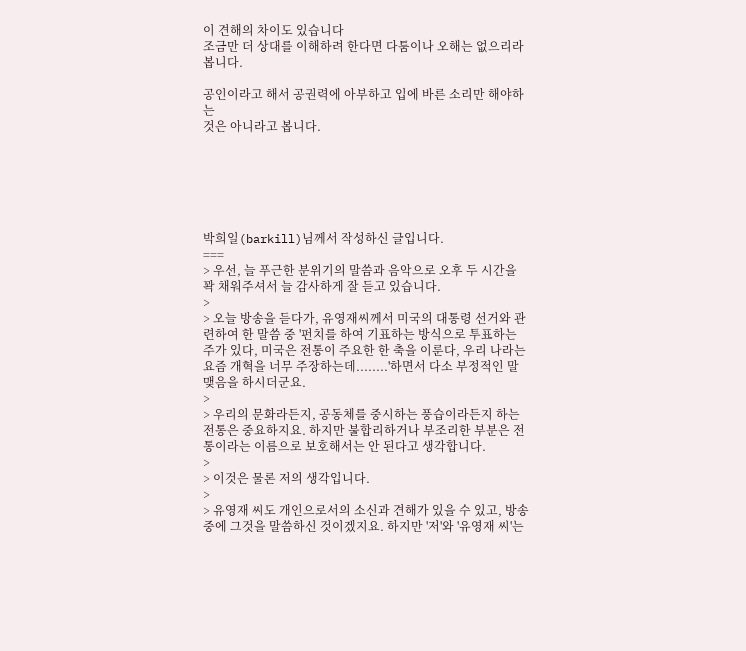이 견해의 차이도 있습니다
조금만 더 상대를 이해하려 한다면 다툼이나 오해는 없으리라 봅니다.

공인이라고 해서 공권력에 아부하고 입에 바른 소리만 해야하는
것은 아니라고 봅니다.






박희일(barkill)님께서 작성하신 글입니다.
===
> 우선, 늘 푸근한 분위기의 말씀과 음악으로 오후 두 시간을 꽉 채워주셔서 늘 감사하게 잘 듣고 있습니다.
>
> 오늘 방송을 듣다가, 유영재씨께서 미국의 대통령 선거와 관련하여 한 말씀 중 '펀치를 하여 기표하는 방식으로 투표하는 주가 있다, 미국은 전통이 주요한 한 축을 이룬다, 우리 나라는 요즘 개혁을 너무 주장하는데........'하면서 다소 부정적인 말맺음을 하시더군요.
>
> 우리의 문화라든지, 공동체를 중시하는 풍습이라든지 하는 전통은 중요하지요. 하지만 불합리하거나 부조리한 부분은 전통이라는 이름으로 보호해서는 안 된다고 생각합니다.
>
> 이것은 물론 저의 생각입니다.
>
> 유영재 씨도 개인으로서의 소신과 견해가 있을 수 있고, 방송 중에 그것을 말씀하신 것이겠지요. 하지만 '저'와 '유영재 씨'는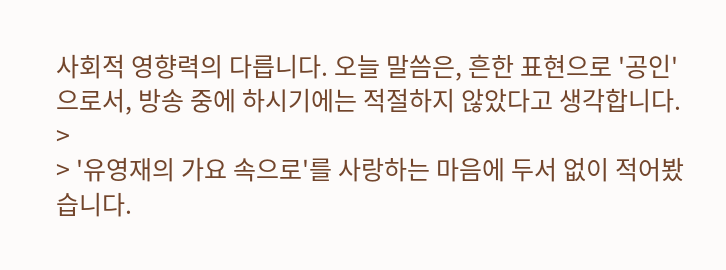사회적 영향력의 다릅니다. 오늘 말씀은, 흔한 표현으로 '공인'으로서, 방송 중에 하시기에는 적절하지 않았다고 생각합니다.
>
> '유영재의 가요 속으로'를 사랑하는 마음에 두서 없이 적어봤습니다.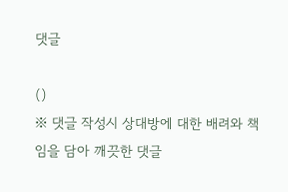댓글

()
※ 댓글 작성시 상대방에 대한 배려와 책임을 담아 깨끗한 댓글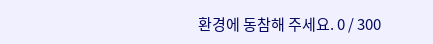환경에 동참해 주세요. 0 / 300